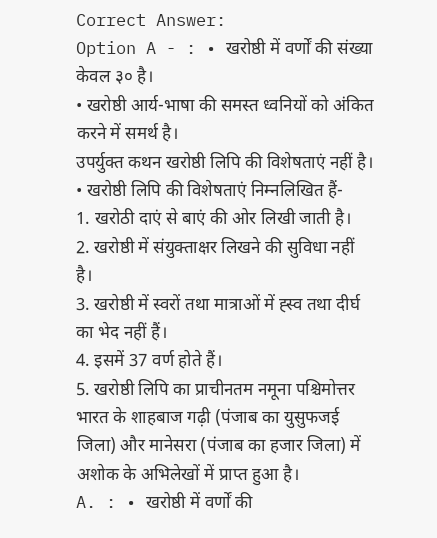Correct Answer:
Option A - : • खरोष्ठी में वर्णों की संख्या केवल ३० है।
• खरोष्ठी आर्य-भाषा की समस्त ध्वनियों को अंकित करने में समर्थ है।
उपर्युक्त कथन खरोष्ठी लिपि की विशेषताएं नहीं है।
• खरोष्ठी लिपि की विशेषताएं निम्नलिखित हैं-
1. खरोठी दाएं से बाएं की ओर लिखी जाती है।
2. खरोष्ठी में संयुक्ताक्षर लिखने की सुविधा नहीं है।
3. खरोष्ठी में स्वरों तथा मात्राओं में ह्स्व तथा दीर्घ का भेद नहीं हैं।
4. इसमें 37 वर्ण होते हैं।
5. खरोष्ठी लिपि का प्राचीनतम नमूना पश्चिमोत्तर भारत के शाहबाज गढ़ी (पंजाब का युसुफजई जिला) और मानेसरा (पंजाब का हजार जिला) में अशोक के अभिलेखों में प्राप्त हुआ है।
A. : • खरोष्ठी में वर्णों की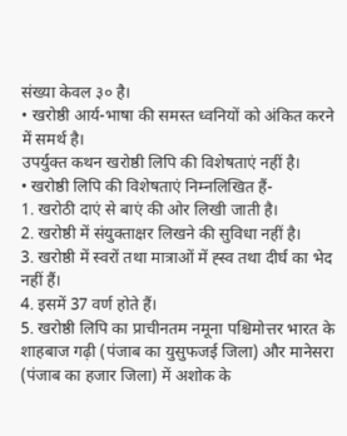संख्या केवल ३० है।
• खरोष्ठी आर्य-भाषा की समस्त ध्वनियों को अंकित करने में समर्थ है।
उपर्युक्त कथन खरोष्ठी लिपि की विशेषताएं नहीं है।
• खरोष्ठी लिपि की विशेषताएं निम्नलिखित हैं-
1. खरोठी दाएं से बाएं की ओर लिखी जाती है।
2. खरोष्ठी में संयुक्ताक्षर लिखने की सुविधा नहीं है।
3. खरोष्ठी में स्वरों तथा मात्राओं में ह्स्व तथा दीर्घ का भेद नहीं हैं।
4. इसमें 37 वर्ण होते हैं।
5. खरोष्ठी लिपि का प्राचीनतम नमूना पश्चिमोत्तर भारत के शाहबाज गढ़ी (पंजाब का युसुफजई जिला) और मानेसरा (पंजाब का हजार जिला) में अशोक के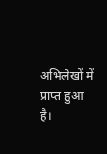अभिलेखों में प्राप्त हुआ है।